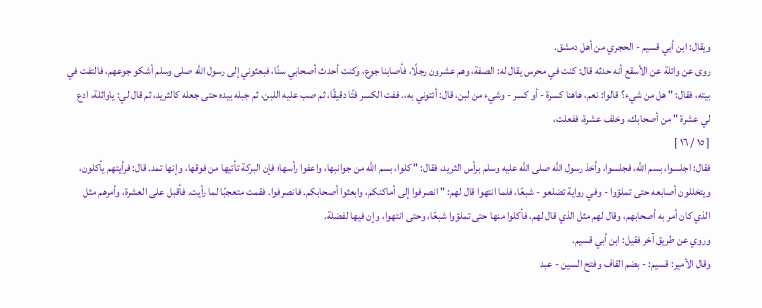ويقال: ابن أبي قسيم - الحجري من أهل دمشق.
روى عن وائلة عن الأسقع أنه حدثه قال: كنت في محرس يقال له: الصفة، وهم عشرون رجلًا، فأصابنا جوع، وكنت أحدث أصحابي سنًا، فبعثوني إلى رسول الله صلى وسلم أشكو جوعهم، فالتفت في بيته، فقال: " هل من شيء؟ قالوا: نعم، هاهنا كسرة - أو كسر - وشيء من لبن، قال: أئتوني به،. ففت الكسر فتًا دقيقًا، ثم صب عليه اللبن، ثم جبله بيده حتى جعله كالثريد، ثم قال لي: ياواثلة، ادع لي عشرة " من أصحابك، وخلف عشرة، ففعلت،
[ ١٥ / ١٦ ]
فقال: اجلسوا، بسم الله، فجلسوا، وأخذ رسول الله صلى الله عليه وسلم برأس الثريد، فقال: " كلوا، بسم الله من جوانبها، واعفوا رأسها؛ فإن البركة تأتيها من فوقها، وإنها تمد. قال: فرأيتهم يأكلون، ويتخللون أصابعه حتى تملؤوا - وفي رواية تضلعو - شبعًا، فلما انتهوا قال لهم: " انصرفوا إلى أماكنكم، وابعثوا أصحابكم. فانصرفوا. فقمت متعجبًا لما رأيت. فأقبل على العشرة، وأمرهم مثل الذي كان أمر به أصحابهم، وقال لهم مثل الذي قال لهم، فأكلوا منها حتى تملؤوا شبعًا، وحتى انتهوا، وإن فيها لفضلة.
وروي عن طريق آخر فقيل: ابن أبي قسيم.
وقال الأمير: قسيم: - بضم القاف وفتح السين - عبد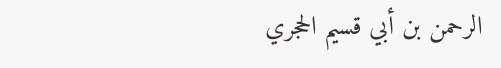الرحمن بن أبي قسيم الحجري